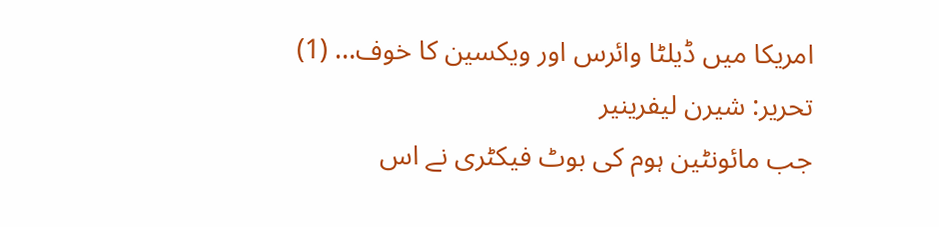امریکا میں ڈیلٹا وائرس اور ویکسین کا خوف… (1)
تحریر: شیرن لیفرینیر
جب مائونٹین ہوم کی بوٹ فیکٹری نے اس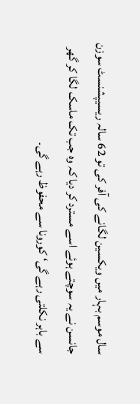سال موسم بہار میں ویکسین لگانے کی آفر کی تو 62 سالہ ریسیپشنسٹ سوزن جانسن نے یہ سوچتے ہوئے اسے مسترد کر دیا کہ وہ جب تک ماسک لگا کر گھر سے باہر نکلتی رہے گی‘ کورونا سے محفوظ رہے گی۔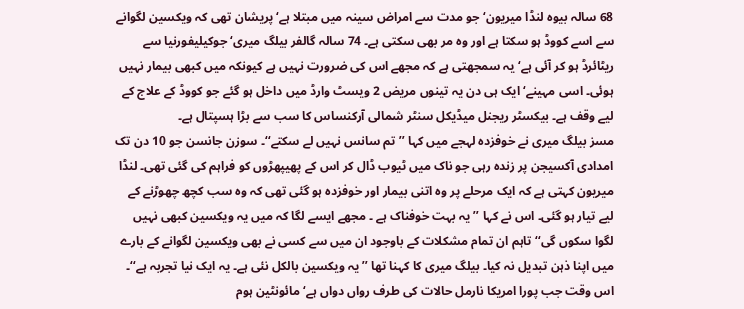68 سالہ بیوہ لنڈا میریون‘ جو مدت سے امراض سینہ میں مبتلا ہے‘ پریشان تھی کہ ویکسین لگوانے سے اسے کووڈ ہو سکتا ہے اور وہ مر بھی سکتی ہے۔ 74 سالہ گالفر بیلگ میری‘ جوکیلیفورنیا سے ریٹائرڈ ہو کر آئی ہے‘ یہ سمجھتی ہے کہ مجھے اس کی ضرورت نہیں ہے کیونکہ میں کبھی بیمار نہیں ہوئی۔ اسی مہینے‘ ایک ہی دن یہ تینوں مریض 2 ویسٹ وارڈ میں داخل ہو گئے جو کووڈ کے علاج کے لیے وقف ہے۔ بیکسٹر ریجنل میڈیکل سنٹر شمالی آرکنساس کا سب سے بڑا ہسپتال ہے۔
مسز بیلگ میری نے خوفزدہ لہجے میں کہا ’’تم سانس نہیں لے سکتے‘‘۔ سوزن جانسن جو 10 دن تک امدادی آکسیجن پر زندہ رہی جو ناک میں ٹیوب ڈال کر اس کے پھیپھڑوں کو فراہم کی گئی تھی۔ لنڈا میریون کہتی ہے کہ ایک مرحلے پر وہ اتنی بیمار اور خوفزدہ ہو گئی تھی کہ وہ سب کچھ چھوڑنے کے لیے تیار ہو گئی۔ اس نے کہا ’’یہ بہت خوفناک ہے ۔ مجھے ایسے لگا کہ میں یہ ویکسین کبھی نہیں لگوا سکوں گی‘‘ تاہم ان تمام مشکلات کے باوجود ان میں سے کسی نے بھی ویکسین لگوانے کے بارے میں اپنا ذہن تبدیل نہ کیا۔ بیلگ میری کا کہنا تھا ’’یہ ویکسین بالکل نئی ہے۔ یہ ایک نیا تجربہ ہے‘‘۔ اس وقت جب پورا امریکا نارمل حالات کی طرف رواں دواں ہے‘ مائونٹین ہوم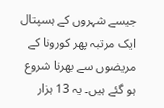جیسے شہروں کے ہسپتال ایک مرتبہ پھر کورونا کے مریضوں سے بھرنا شروع ہو گئے ہیں۔ یہ 13 ہزار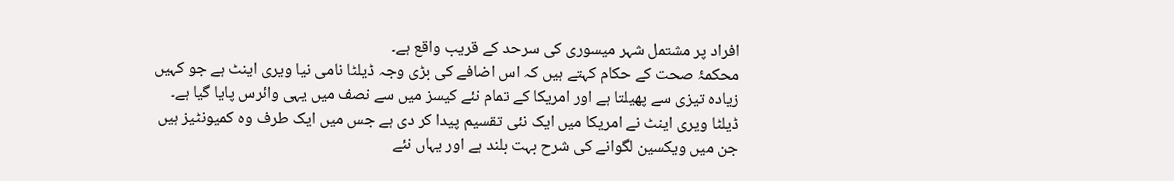افراد پر مشتمل شہر میسوری کی سرحد کے قریب واقع ہے۔
محکمۂ صحت کے حکام کہتے ہیں کہ اس اضافے کی بڑی وجہ ڈیلٹا نامی نیا ویری اینٹ ہے جو کہیں زیادہ تیزی سے پھیلتا ہے اور امریکا کے تمام نئے کیسز میں سے نصف میں یہی وائرس پایا گیا ہے۔ ڈیلٹا ویری اینٹ نے امریکا میں ایک نئی تقسیم پیدا کر دی ہے جس میں ایک طرف وہ کمیونٹیز ہیں جن میں ویکسین لگوانے کی شرح بہت بلند ہے اور یہاں نئے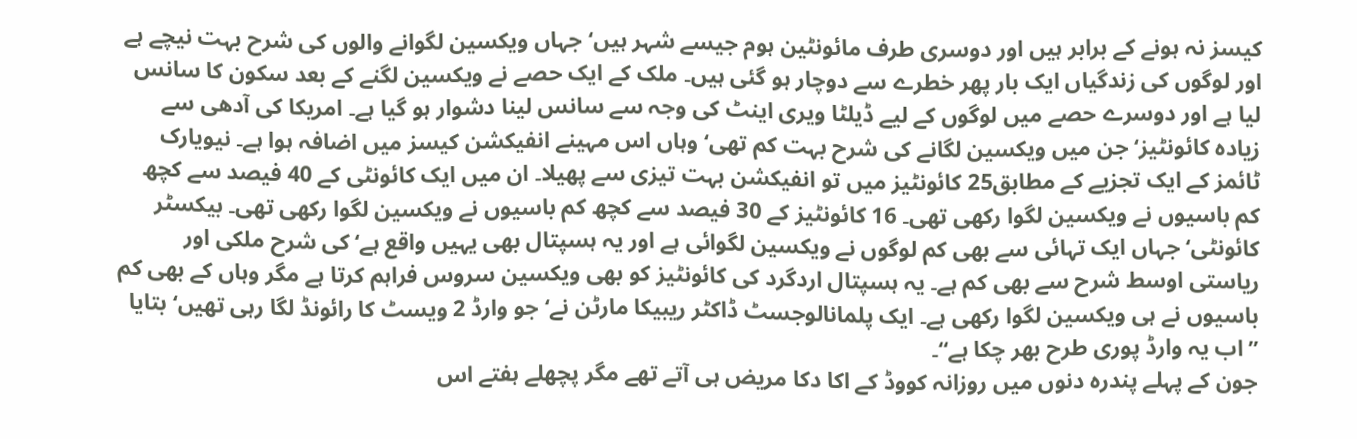کیسز نہ ہونے کے برابر ہیں اور دوسری طرف مائونٹین ہوم جیسے شہر ہیں‘ جہاں ویکسین لگوانے والوں کی شرح بہت نیچے ہے اور لوگوں کی زندگیاں ایک بار پھر خطرے سے دوچار ہو گئی ہیں۔ ملک کے ایک حصے نے ویکسین لگنے کے بعد سکون کا سانس لیا ہے اور دوسرے حصے میں لوگوں کے لیے ڈیلٹا ویری اینٹ کی وجہ سے سانس لینا دشوار ہو گیا ہے۔ امریکا کی آدھی سے زیادہ کائونٹیز‘ جن میں ویکسین لگانے کی شرح بہت کم تھی‘ وہاں اس مہینے انفیکشن کیسز میں اضافہ ہوا ہے۔ نیویارک ٹائمز کے ایک تجزیے کے مطابق25 کائونٹیز میں تو انفیکشن بہت تیزی سے پھیلا۔ ان میں ایک کائونٹی کے 40 فیصد سے کچھ کم باسیوں نے ویکسین لگوا رکھی تھی۔ 16 کائونٹیز کے 30 فیصد سے کچھ کم باسیوں نے ویکسین لگوا رکھی تھی۔ بیکسٹر کائونٹی‘ جہاں ایک تہائی سے بھی کم لوگوں نے ویکسین لگوائی ہے اور یہ ہسپتال بھی یہیں واقع ہے‘ کی شرح ملکی اور ریاستی اوسط شرح سے بھی کم ہے۔ یہ ہسپتال اردگرد کی کائونٹیز کو بھی ویکسین سروس فراہم کرتا ہے مگر وہاں کے بھی کم باسیوں نے ہی ویکسین لگوا رکھی ہے۔ ایک پلمانالوجسٹ ڈاکٹر ریبیکا مارٹن نے‘ جو وارڈ 2 ویسٹ کا رائونڈ لگا رہی تھیں‘ بتایا ’’اب یہ وارڈ پوری طرح بھر چکا ہے‘‘۔
جون کے پہلے پندرہ دنوں میں روزانہ کووڈ کے اکا دکا مریض ہی آتے تھے مگر پچھلے ہفتے اس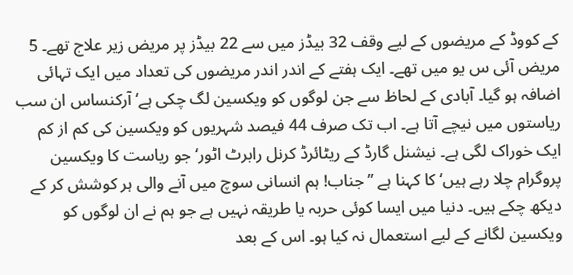کے کووڈ کے مریضوں کے لیے وقف 32 بیڈز میں سے 22 بیڈز پر مریض زیر علاج تھے۔ 5 مریض آئی س یو میں تھے۔ ایک ہفتے کے اندر اندر مریضوں کی تعداد میں ایک تہائی اضافہ ہو گیا۔ آبادی کے لحاظ سے جن لوگوں کو ویکسین لگ چکی ہے‘ آرکنساس ان سب ریاستوں میں نیچے آتا ہے۔ اب تک صرف 44 فیصد شہریوں کو ویکسین کی کم از کم ایک خوراک لگی ہے۔ نیشنل گارڈ کے ریٹائرڈ کرنل رابرٹ اٹور‘ جو ریاست کا ویکسین پروگرام چلا رہے ہیں‘ کا کہنا ہے ’’جناب! ہم انسانی سوچ میں آنے والی ہر کوشش کر کے دیکھ چکے ہیں۔ دنیا میں ایسا کوئی حربہ یا طریقہ نہیں ہے جو ہم نے ان لوگوں کو ویکسین لگانے کے لیے استعمال نہ کیا ہو۔ اس کے بعد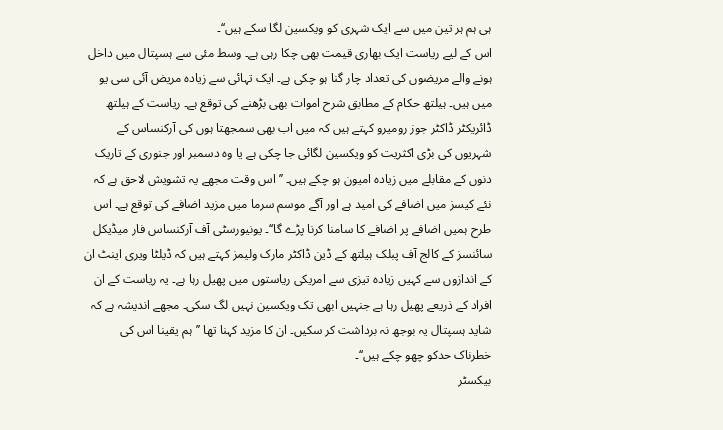ہی ہم ہر تین میں سے ایک شہری کو ویکسین لگا سکے ہیں‘‘۔
اس کے لیے ریاست ایک بھاری قیمت بھی چکا رہی ہے۔ وسط مئی سے ہسپتال میں داخل ہونے والے مریضوں کی تعداد چار گنا ہو چکی ہے۔ ایک تہائی سے زیادہ مریض آئی سی یو میں ہیں۔ ہیلتھ حکام کے مطابق شرح اموات بھی بڑھنے کی توقع ہے۔ ریاست کے ہیلتھ ڈائریکٹر ڈاکٹر جوز رومیرو کہتے ہیں کہ میں اب بھی سمجھتا ہوں کی آرکنساس کے شہریوں کی بڑی اکثریت کو ویکسین لگائی جا چکی ہے یا وہ دسمبر اور جنوری کے تاریک دنوں کے مقابلے میں زیادہ امیون ہو چکے ہیں۔ ’’اس وقت مجھے یہ تشویش لاحق ہے کہ نئے کیسز میں اضافے کی امید ہے اور آگے موسم سرما میں مزید اضافے کی توقع ہے۔ اس طرح ہمیں اضافے پر اضافے کا سامنا کرنا پڑے گا‘‘۔ یونیورسٹی آف آرکنساس فار میڈیکل سائنسز کے کالج آف پبلک ہیلتھ کے ڈین ڈاکٹر مارک ولیمز کہتے ہیں کہ ڈیلٹا ویری اینٹ ان کے اندازوں سے کہیں زیادہ تیزی سے امریکی ریاستوں میں پھیل رہا ہے۔ یہ ریاست کے ان افراد کے ذریعے پھیل رہا ہے جنہیں ابھی تک ویکسین نہیں لگ سکی۔ مجھے اندیشہ ہے کہ شاید ہسپتال یہ بوجھ نہ برداشت کر سکیں۔ ان کا مزید کہنا تھا ’’ہم یقینا اس کی خطرناک حدکو چھو چکے ہیں‘‘۔
بیکسٹر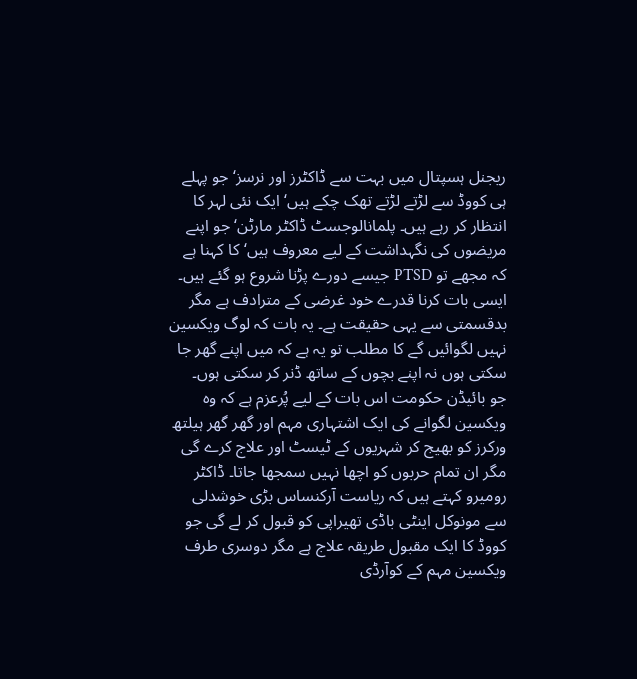ریجنل ہسپتال میں بہت سے ڈاکٹرز اور نرسز‘ جو پہلے ہی کووڈ سے لڑتے لڑتے تھک چکے ہیں‘ ایک نئی لہر کا انتظار کر رہے ہیں۔ پلمانالوجسٹ ڈاکٹر مارٹن‘ جو اپنے مریضوں کی نگہداشت کے لیے معروف ہیں‘ کا کہنا ہے کہ مجھے تو PTSD جیسے دورے پڑنا شروع ہو گئے ہیں۔ ایسی بات کرنا قدرے خود غرضی کے مترادف ہے مگر بدقسمتی سے یہی حقیقت ہے۔ یہ بات کہ لوگ ویکسین نہیں لگوائیں گے کا مطلب تو یہ ہے کہ میں اپنے گھر جا سکتی ہوں نہ اپنے بچوں کے ساتھ ڈنر کر سکتی ہوں۔
جو بائیڈن حکومت اس بات کے لیے پُرعزم ہے کہ وہ ویکسین لگوانے کی ایک اشتہاری مہم اور گھر گھر ہیلتھ ورکرز کو بھیج کر شہریوں کے ٹیسٹ اور علاج کرے گی مگر ان تمام حربوں کو اچھا نہیں سمجھا جاتا۔ ڈاکٹر رومیرو کہتے ہیں کہ ریاست آرکنساس بڑی خوشدلی سے مونوکل اینٹی باڈی تھیراپی کو قبول کر لے گی جو کووڈ کا ایک مقبول طریقہ علاج ہے مگر دوسری طرف ویکسین مہم کے کوآرڈی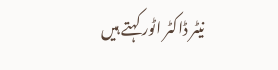نیٹر ڈاکٹر اٹور کہتے ہیں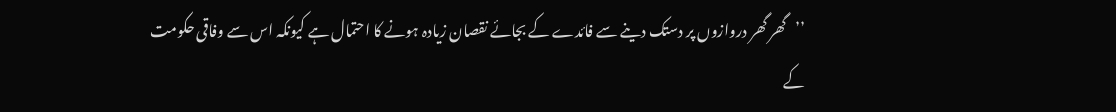’’گھر گھر دروازوں پر دستک دینے سے فائدے کے بجائے نقصان زیادہ ہونے کا احتمال ہے کیونکہ اس سے وفاقی حکومت کے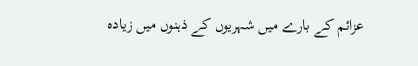عزائم کے بارے میں شہریوں کے ذہنوں میں زیادہ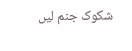شکوک جنم لیں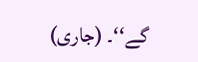گے‘‘۔ (جاری)